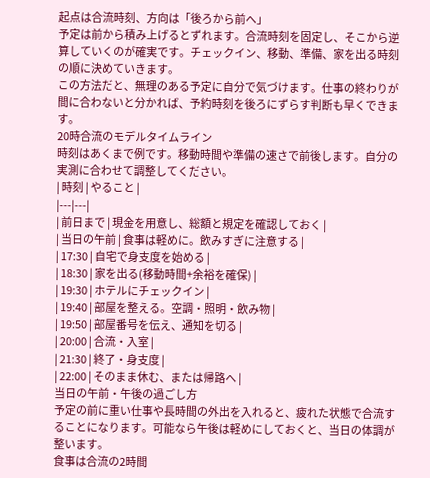起点は合流時刻、方向は「後ろから前へ」
予定は前から積み上げるとずれます。合流時刻を固定し、そこから逆算していくのが確実です。チェックイン、移動、準備、家を出る時刻の順に決めていきます。
この方法だと、無理のある予定に自分で気づけます。仕事の終わりが間に合わないと分かれば、予約時刻を後ろにずらす判断も早くできます。
20時合流のモデルタイムライン
時刻はあくまで例です。移動時間や準備の速さで前後します。自分の実測に合わせて調整してください。
| 時刻 | やること |
|---|---|
| 前日まで | 現金を用意し、総額と規定を確認しておく |
| 当日の午前 | 食事は軽めに。飲みすぎに注意する |
| 17:30 | 自宅で身支度を始める |
| 18:30 | 家を出る(移動時間+余裕を確保) |
| 19:30 | ホテルにチェックイン |
| 19:40 | 部屋を整える。空調・照明・飲み物 |
| 19:50 | 部屋番号を伝え、通知を切る |
| 20:00 | 合流・入室 |
| 21:30 | 終了・身支度 |
| 22:00 | そのまま休む、または帰路へ |
当日の午前・午後の過ごし方
予定の前に重い仕事や長時間の外出を入れると、疲れた状態で合流することになります。可能なら午後は軽めにしておくと、当日の体調が整います。
食事は合流の2時間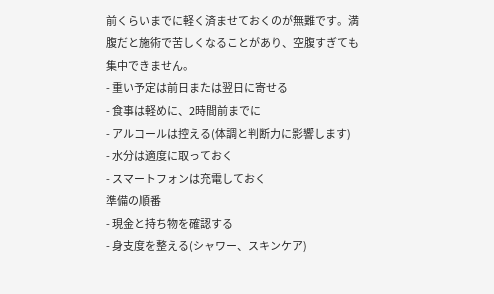前くらいまでに軽く済ませておくのが無難です。満腹だと施術で苦しくなることがあり、空腹すぎても集中できません。
- 重い予定は前日または翌日に寄せる
- 食事は軽めに、2時間前までに
- アルコールは控える(体調と判断力に影響します)
- 水分は適度に取っておく
- スマートフォンは充電しておく
準備の順番
- 現金と持ち物を確認する
- 身支度を整える(シャワー、スキンケア)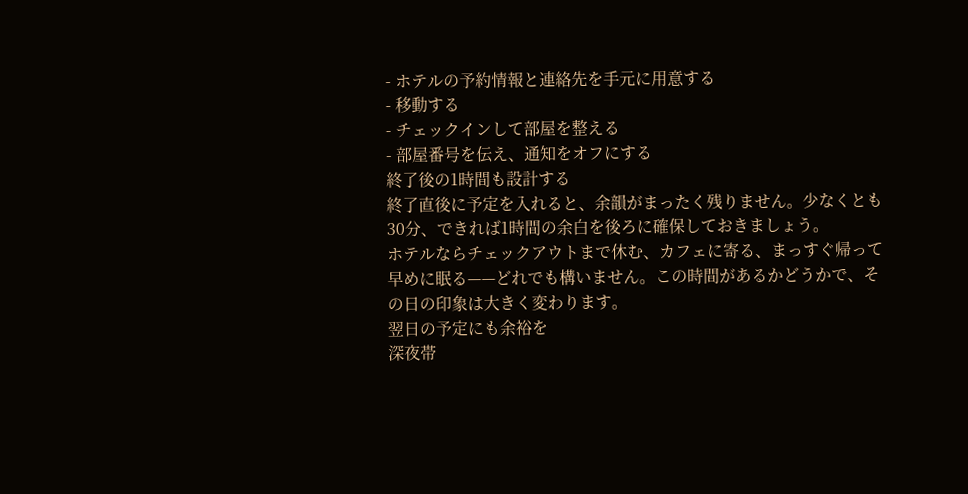- ホテルの予約情報と連絡先を手元に用意する
- 移動する
- チェックインして部屋を整える
- 部屋番号を伝え、通知をオフにする
終了後の1時間も設計する
終了直後に予定を入れると、余韻がまったく残りません。少なくとも30分、できれば1時間の余白を後ろに確保しておきましょう。
ホテルならチェックアウトまで休む、カフェに寄る、まっすぐ帰って早めに眠る——どれでも構いません。この時間があるかどうかで、その日の印象は大きく変わります。
翌日の予定にも余裕を
深夜帯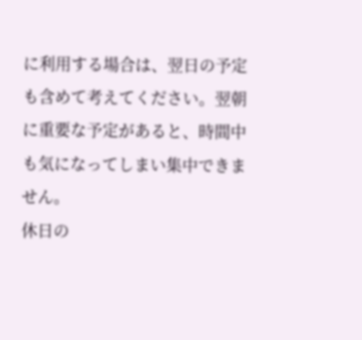に利用する場合は、翌日の予定も含めて考えてください。翌朝に重要な予定があると、時間中も気になってしまい集中できません。
休日の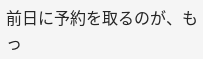前日に予約を取るのが、もっ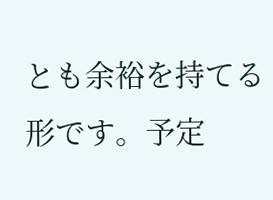とも余裕を持てる形です。予定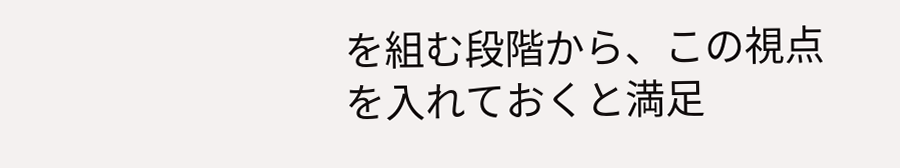を組む段階から、この視点を入れておくと満足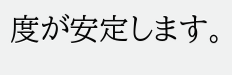度が安定します。